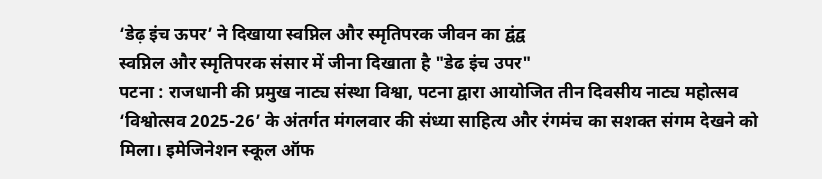‘डेढ़ इंच ऊपर’ ने दिखाया स्वप्निल और स्मृतिपरक जीवन का द्वंद्व
स्वप्निल और स्मृतिपरक संसार में जीना दिखाता है "डेढ इंच उपर"
पटना : राजधानी की प्रमुख नाट्य संस्था विश्वा, पटना द्वारा आयोजित तीन दिवसीय नाट्य महोत्सव ‘विश्वोत्सव 2025-26’ के अंतर्गत मंगलवार की संध्या साहित्य और रंगमंच का सशक्त संगम देखने को मिला। इमेजिनेशन स्कूल ऑफ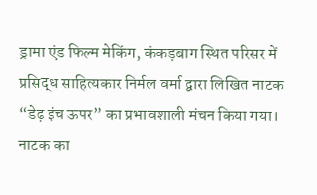ड्रामा एंड फिल्म मेकिंग, कंकड़बाग स्थित परिसर में प्रसिद्ध साहित्यकार निर्मल वर्मा द्वारा लिखित नाटक “डेढ़ इंच ऊपर” का प्रभावशाली मंचन किया गया।
नाटक का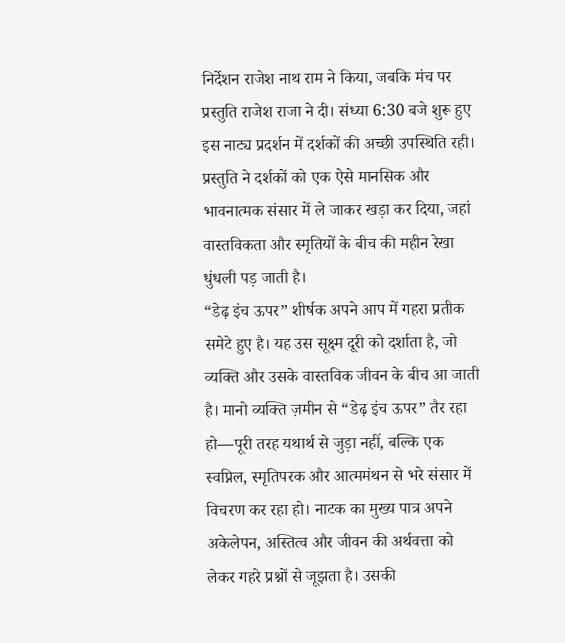निर्देशन राजेश नाथ राम ने किया, जबकि मंच पर प्रस्तुति राजेश राजा ने दी। संध्या 6:30 बजे शुरू हुए इस नाट्य प्रदर्शन में दर्शकों की अच्छी उपस्थिति रही। प्रस्तुति ने दर्शकों को एक ऐसे मानसिक और भावनात्मक संसार में ले जाकर खड़ा कर दिया, जहां वास्तविकता और स्मृतियों के बीच की महीन रेखा धुंधली पड़ जाती है।
“डेढ़ इंच ऊपर” शीर्षक अपने आप में गहरा प्रतीक समेटे हुए है। यह उस सूक्ष्म दूरी को दर्शाता है, जो व्यक्ति और उसके वास्तविक जीवन के बीच आ जाती है। मानो व्यक्ति ज़मीन से “डेढ़ इंच ऊपर” तैर रहा हो—पूरी तरह यथार्थ से जुड़ा नहीं, बल्कि एक स्वप्निल, स्मृतिपरक और आत्ममंथन से भरे संसार में विचरण कर रहा हो। नाटक का मुख्य पात्र अपने अकेलेपन, अस्तित्व और जीवन की अर्थवत्ता को लेकर गहरे प्रश्नों से जूझता है। उसकी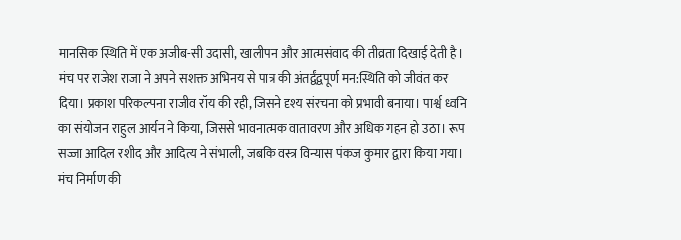मानसिक स्थिति में एक अजीब-सी उदासी, खालीपन और आत्मसंवाद की तीव्रता दिखाई देती है।
मंच पर राजेश राजा ने अपने सशक्त अभिनय से पात्र की अंतर्द्वंद्वपूर्ण मन:स्थिति को जीवंत कर दिया। प्रकाश परिकल्पना राजीव रॉय की रही, जिसने दृश्य संरचना को प्रभावी बनाया। पार्श्व ध्वनि का संयोजन राहुल आर्यन ने किया, जिससे भावनात्मक वातावरण और अधिक गहन हो उठा। रूप सज्जा आदिल रशीद और आदित्य ने संभाली, जबकि वस्त्र विन्यास पंकज कुमार द्वारा किया गया। मंच निर्माण की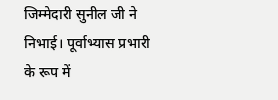जिम्मेदारी सुनील जी ने निभाई। पूर्वाभ्यास प्रभारी के रूप में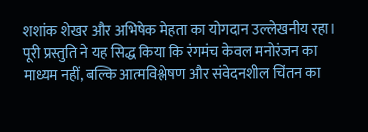शशांक शेखर और अभिषेक मेहता का योगदान उल्लेखनीय रहा।
पूरी प्रस्तुति ने यह सिद्ध किया कि रंगमंच केवल मनोरंजन का माध्यम नहीं, बल्कि आत्मविश्लेषण और संवेदनशील चिंतन का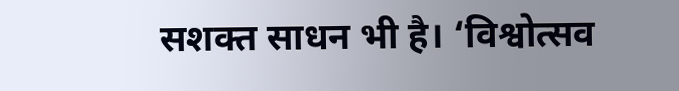सशक्त साधन भी है। ‘विश्वोत्सव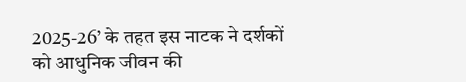2025-26’ के तहत इस नाटक ने दर्शकों को आधुनिक जीवन की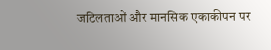जटिलताओं और मानसिक एकाकीपन पर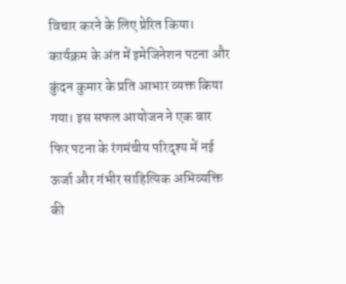विचार करने के लिए प्रेरित किया।
कार्यक्रम के अंत में इमेजिनेशन पटना और कुंदन कुमार के प्रति आभार व्यक्त किया गया। इस सफल आयोजन ने एक बार फिर पटना के रंगमंचीय परिदृश्य में नई ऊर्जा और गंभीर साहित्यिक अभिव्यक्ति की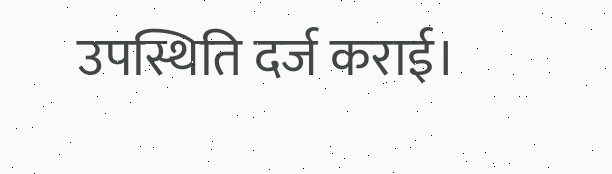उपस्थिति दर्ज कराई।